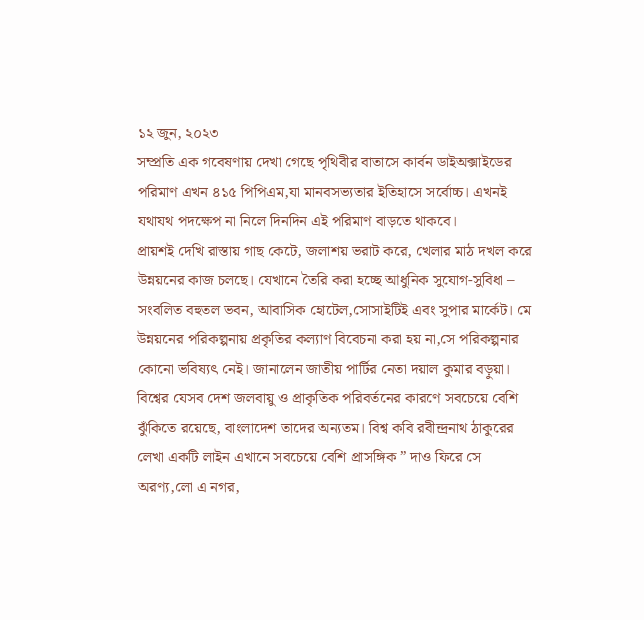১২ জুন, ২০২৩
সম্প্রতি এক গবেষণায় দেখা গেছে পৃথিবীর বাতাসে কার্বন ডাইঅক্সাইডের পরিমাণ এখন ৪১৫ পিপিএম,যা মানবসভ্যতার ইতিহাসে সর্বোচ্চ। এখনই যথাযথ পদক্ষেপ না নিলে দিনদিন এই পরিমাণ বাড়তে থাকবে।
প্রায়শই দেখি রাস্তায় গাছ কেটে, জলাশয় ভরাট করে, খেলার মাঠ দখল করে উন্নয়নের কাজ চলছে। যেখানে তৈরি করা হচ্ছে আধুনিক সুযোগ-সুবিধা – সংবলিত বহুতল ভবন, আবাসিক হোটেল,সোসাইটিই এবং সুপার মার্কেট। মে উন্নয়নের পরিকল্পনায় প্রকৃতির কল্যাণ বিবেচনা করা হয় না,সে পরিকল্পনার কোনো ভবিষ্যৎ নেই। জানালেন জাতীয় পার্টির নেতা দয়াল কুমার বড়ুয়া।
বিশ্বের যেসব দেশ জলবায়ু ও প্রাকৃতিক পরিবর্তনের কারণে সবচেয়ে বেশি ঝুঁকিতে রয়েছে, বাংলাদেশ তাদের অন্যতম। বিশ্ব কবি রবীন্দ্রনাথ ঠাকুরের লেখা একটি লাইন এখানে সবচেয়ে বেশি প্রাসঙ্গিক ” দাও ফিরে সে অরণ্য,লো এ নগর,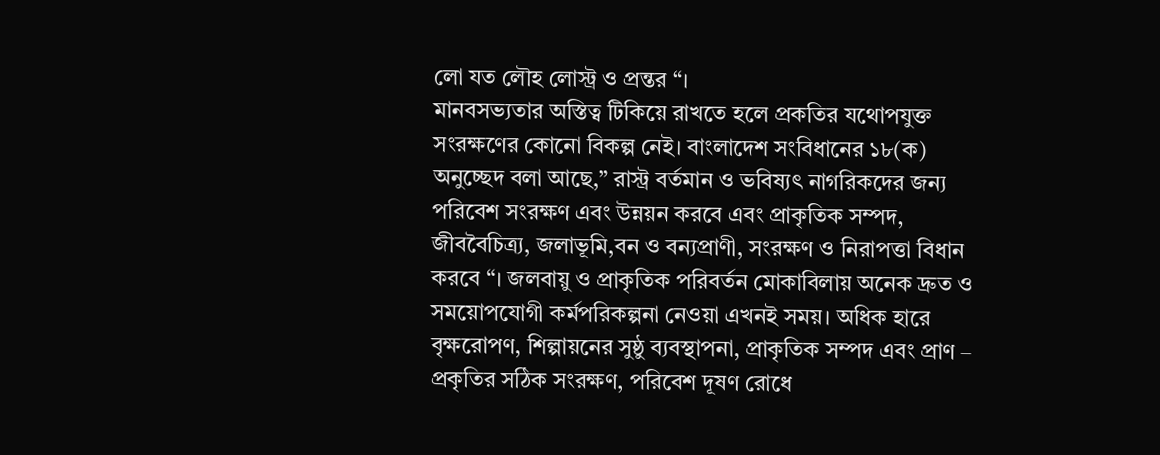লো যত লৌহ লোস্ট্র ও প্রন্তর “।
মানবসভ্যতার অস্তিত্ব টিকিয়ে রাখতে হলে প্রকতির যথোপযুক্ত সংরক্ষণের কোনো বিকল্প নেই। বাংলাদেশ সংবিধানের ১৮(ক) অনুচ্ছেদ বলা আছে,” রাস্ট্র বর্তমান ও ভবিষ্যৎ নাগরিকদের জন্য পরিবেশ সংরক্ষণ এবং উন্নয়ন করবে এবং প্রাকৃতিক সম্পদ, জীববৈচিত্র্য, জলাভূমি,বন ও বন্যপ্রাণী, সংরক্ষণ ও নিরাপত্তা বিধান করবে “। জলবায়ু ও প্রাকৃতিক পরিবর্তন মোকাবিলায় অনেক দ্রুত ও সময়োপযোগী কর্মপরিকল্পনা নেওয়া এখনই সময়। অধিক হারে বৃক্ষরোপণ, শিল্পায়নের সুষ্ঠু ব্যবস্থাপনা, প্রাকৃতিক সম্পদ এবং প্রাণ – প্রকৃতির সঠিক সংরক্ষণ, পরিবেশ দূষণ রোধে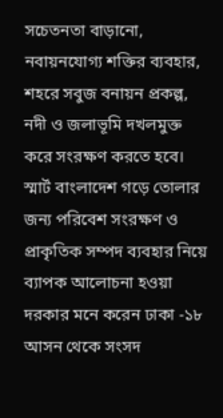সচেতনতা বাড়ানো, নবায়নযোগ্য শক্তির ব্যবহার, শহরে সবুজ বনায়ন প্রকল্প, নদী ও জলাভূমি দখলমুক্ত করে সংরক্ষণ করতে হবে।
স্মার্ট বাংলাদেশ গড়ে তোলার জন্য পরিবেশ সংরক্ষণ ও প্রাকৃতিক সম্পদ ব্যবহার নিয়ে ব্যাপক আলোচনা হওয়া দরকার মনে করেন ঢাকা -১৮ আসন থেকে সংসদ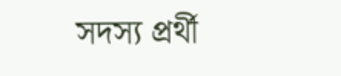সদস্য প্রর্থী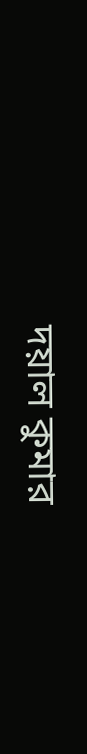দয়াল কুমার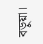বড়ুয়া।